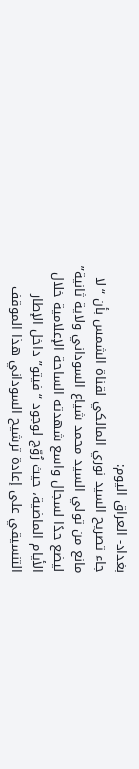بغداد- العراق اليوم:
جاء تصريح السيد نوري المالكي لقناة الشمس بأن “لا مانع من تولي السيد محمد شياع السوداني ولاية ثانية” ليضع حدًا لسجال واسع شهدته الساحة الإعلامية خلال الأيام الماضية، حيث رُوّج لوجود “فيتو” داخل الإطار التنسيقي على إعادة ترشيح السوداني هذا الموقف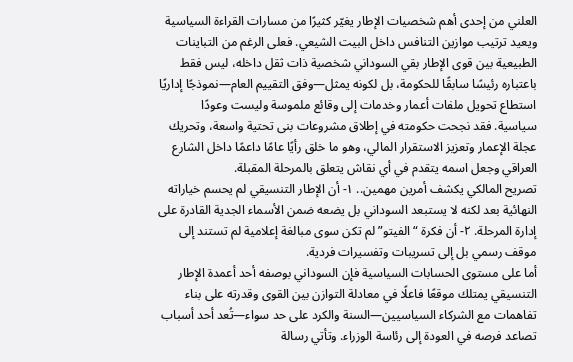العلني من إحدى أهم شخصيات الإطار يغيّر كثيرًا من مسارات القراءة السياسية ويعيد ترتيب موازين التنافس داخل البيت الشيعي. فعلى الرغم من التباينات الطبيعية بين قوى الإطار بقي السوداني شخصية ذات ثقل داخله، ليس فقط باعتباره رئيسًا سابقًا للحكومة، بل لكونه يمثل—وفق التقييم العام—نموذجًا إداريًا استطاع تحويل ملفات أعمار وخدمات إلى وقائع ملموسة وليست وعودًا سياسية. فقد نجحت حكومته في إطلاق مشروعات بنى تحتية واسعة، وتحريك عجلة الإعمار وتعزيز الاستقرار المالي، وهو ما خلق رأيًا عامًا داعمًا داخل الشارع العراقي وجعل اسمه يتقدم في أي نقاش يتعلق بالمرحلة المقبلة.
تصريح المالكي يكشف أمرين مهمين.. ١- أن الإطار التنسيقي لم يحسم خياراته النهائية بعد لكنه لا يستبعد السوداني بل يضعه ضمن الأسماء الجدية القادرة على إدارة المرحلة. ٢- أن فكرة “الفيتو” لم تكن سوى مبالغة إعلامية لم تستند إلى موقف رسمي بل إلى تسريبات وتفسيرات فردية.
أما على مستوى الحسابات السياسية فإن السوداني بوصفه أحد أعمدة الإطار التنسيقي يمتلك موقعًا فاعلًا في معادلة التوازن بين القوى وقدرته على بناء تفاهمات مع الشركاء السياسيين—السنة والكرد على حد سواء—تُعد أحد أسباب تصاعد فرصه في العودة إلى رئاسة الوزراء. وتأتي رسالة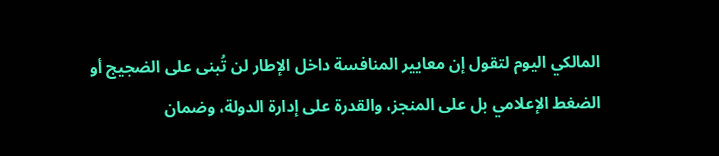المالكي اليوم لتقول إن معايير المنافسة داخل الإطار لن تُبنى على الضجيج أو الضغط الإعلامي بل على المنجز، والقدرة على إدارة الدولة، وضمان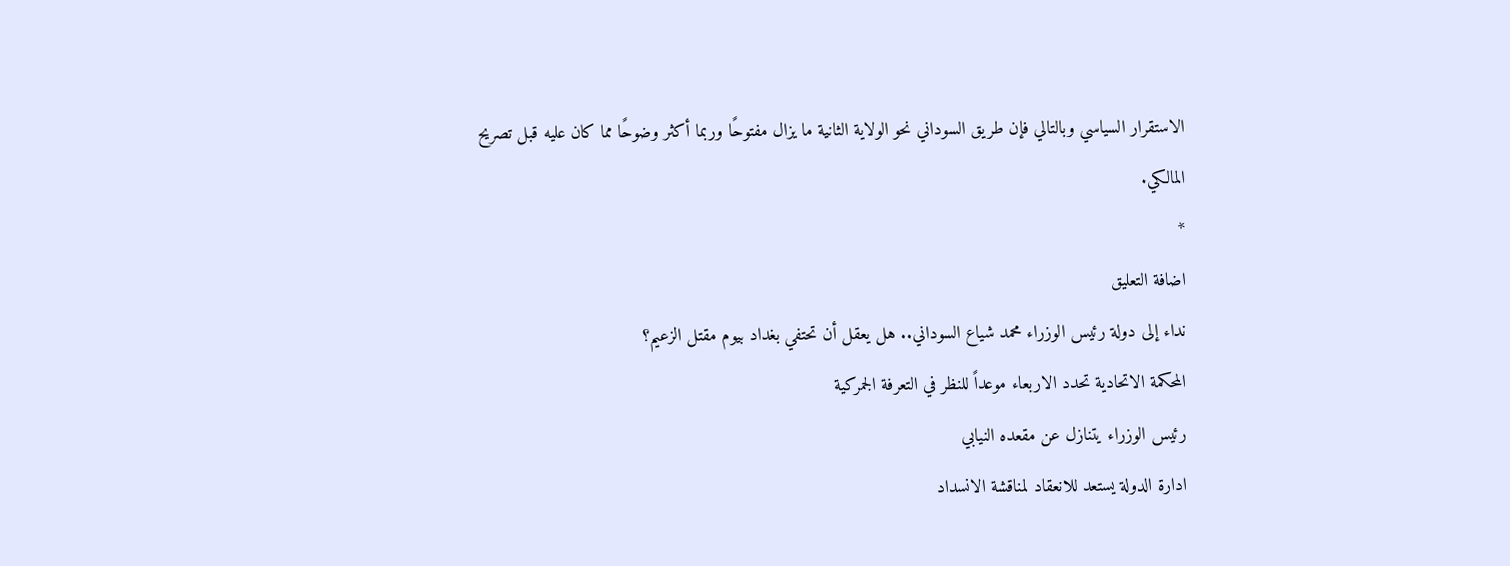الاستقرار السياسي وبالتالي فإن طريق السوداني نحو الولاية الثانية ما يزال مفتوحًا وربما أكثر وضوحًا مما كان عليه قبل تصريح المالكي.
*
اضافة التعليق
نداء إلى دولة رئيس الوزراء محمد شياع السوداني.. هل يعقل أن تحتفي بغداد بيوم مقتل الزعيم؟
المحكمة الاتحادية تحدد الاربعاء موعداً للنظر في التعرفة الجمركية
رئيس الوزراء يتنازل عن مقعده النيابي
ادارة الدولة يستعد للانعقاد لمناقشة الانسداد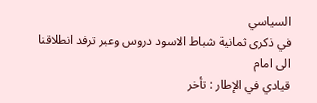السياسي
في ذكرى ثمانية شباط الاسود دروس وعبر ترفد انطلاقنا الى امام
قيادي في الإطار : تأخر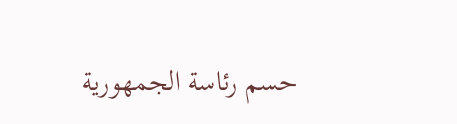حسم رئاسة الجمهورية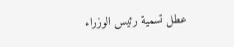عطل تسمية رئيس الوزراء